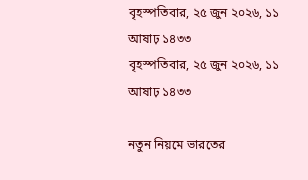বৃহস্পতিবার, ২৫ জুন ২০২৬, ১১ আষাঢ় ১৪৩৩
বৃহস্পতিবার, ২৫ জুন ২০২৬, ১১ আষাঢ় ১৪৩৩

নতুন নিয়মে ভারতের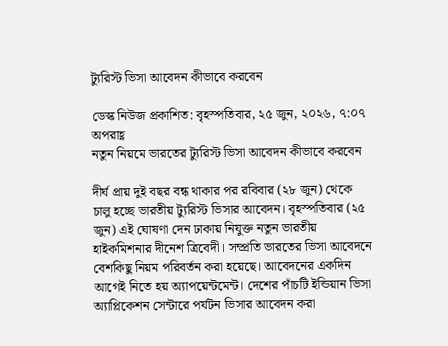ট্যুরিস্ট ভিসা আবেদন কীভাবে করবেন

ডেস্ক নিউজ প্রকাশিত: বৃহস্পতিবার, ২৫ জুন, ২০২৬, ৭:০৭ অপরাহ্ণ
নতুন নিয়মে ভারতের ট্যুরিস্ট ভিসা আবেদন কীভাবে করবেন

দীর্ঘ প্রায় দুই বছর বন্ধ থাকার পর রবিবার (২৮ জুন) থেকে চালু হচ্ছে ভারতীয় ট্যুরিস্ট ভিসার আবেদন। বৃহস্পতিবার (২৫ জুন) এই ঘোষণা দেন ঢাকায় নিযুক্ত নতুন ভারতীয় হাইকমিশনার দীনেশ ত্রিবেদী। সম্প্রতি ভারতের ভিসা আবেদনে বেশকিছু নিয়ম পরিবর্তন করা হয়েছে। আবেদনের একদিন আগেই নিতে হয় অ্যাপয়েন্টমেন্ট। দেশের পাঁচটি ইন্ডিয়ান ভিসা অ্যাপ্লিকেশন সেন্টারে পর্যটন ভিসার আবেদন করা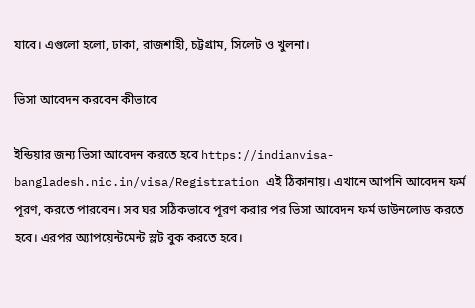যাবে। এগুলো হলো, ঢাকা, রাজশাহী, চট্টগ্রাম, সিলেট ও খুলনা।

ভিসা আবেদন করবেন কীভাবে

ইন্ডিয়ার জন্য ভিসা আবেদন করতে হবে https://indianvisa-bangladesh.nic.in/visa/Registration এই ঠিকানায়। এখানে আপনি আবেদন ফর্ম পূরণ, করতে পারবেন। সব ঘর সঠিকভাবে পূরণ করার পর ভিসা আবেদন ফর্ম ডাউনলোড করতে হবে। এরপর অ্যাপয়েন্টমেন্ট স্লট বুক করতে হবে।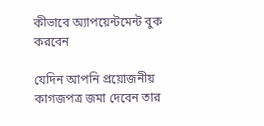কীভাবে অ্যাপয়েন্টমেন্ট বুক করবেন

যেদিন আপনি প্রয়োজনীয় কাগজপত্র জমা দেবেন তার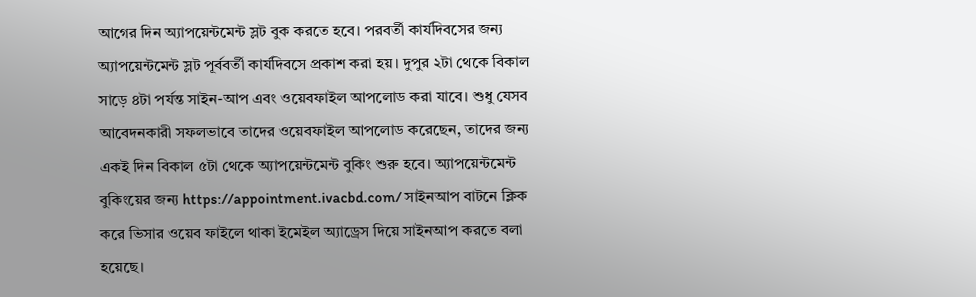আগের দিন অ্যাপয়েন্টমেন্ট স্লট বুক করতে হবে। পরবর্তী কার্যদিবসের জন্য অ্যাপয়েন্টমেন্ট স্লট পূর্ববর্তী কার্যদিবসে প্রকাশ করা হয়। দুপুর ২টা থেকে বিকাল সাড়ে ৪টা পর্যন্ত সাইন-আপ এবং ওয়েবফাইল আপলোড করা যাবে। শুধু যেসব আবেদনকারী সফলভাবে তাদের ওয়েবফাইল আপলোড করেছেন, তাদের জন্য একই দিন বিকাল ৫টা থেকে অ্যাপয়েন্টমেন্ট বুকিং শুরু হবে। অ্যাপয়েন্টমেন্ট বুকিংয়ের জন্য https://appointment.ivacbd.com/ সাইনআপ বাটনে ক্লিক করে ভিসার ওয়েব ফাইলে থাকা ইমেইল অ্যাড্রেস দিয়ে সাইনআপ করতে বলা হয়েছে।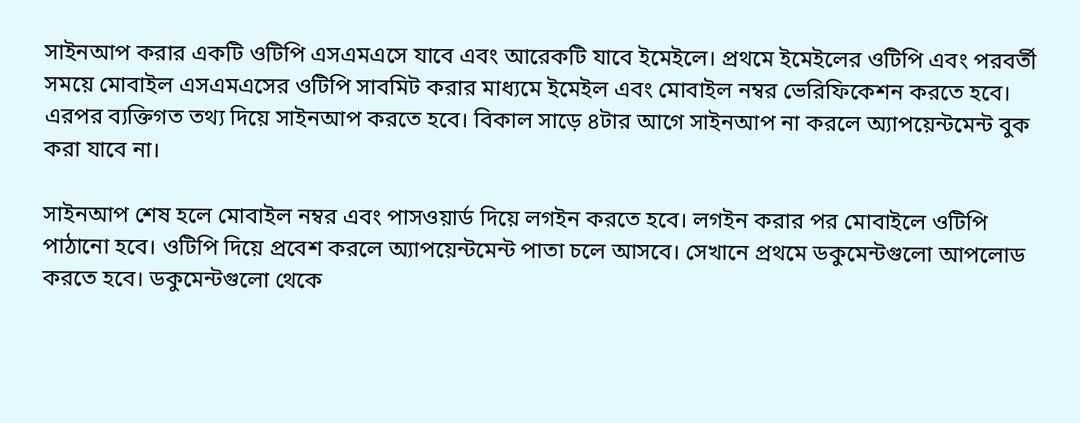সাইনআপ করার একটি ওটিপি এসএমএসে যাবে এবং আরেকটি যাবে ইমেইলে। প্রথমে ইমেইলের ওটিপি এবং পরবর্তী সময়ে মোবাইল এসএমএসের ওটিপি সাবমিট করার মাধ্যমে ইমেইল এবং মোবাইল নম্বর ভেরিফিকেশন করতে হবে। এরপর ব্যক্তিগত তথ্য দিয়ে সাইনআপ করতে হবে। বিকাল সাড়ে ৪টার আগে সাইনআপ না করলে অ্যাপয়েন্টমেন্ট বুক করা যাবে না।

সাইনআপ শেষ হলে মোবাইল নম্বর এবং পাসওয়ার্ড দিয়ে লগইন করতে হবে। লগইন করার পর মোবাইলে ওটিপি পাঠানো হবে। ওটিপি দিয়ে প্রবেশ করলে অ্যাপয়েন্টমেন্ট পাতা চলে আসবে। সেখানে প্রথমে ডকুমেন্টগুলো আপলোড করতে হবে। ডকুমেন্টগুলো থেকে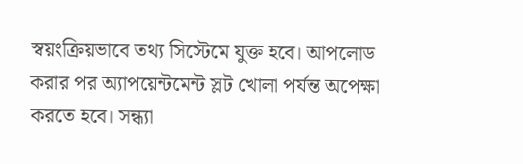স্বয়ংক্রিয়ভাবে তথ্য সিস্টেমে যুক্ত হবে। আপলোড করার পর অ্যাপয়েন্টমেন্ট স্লট খোলা পর্যন্ত অপেক্ষা করতে হবে। সন্ধ্যা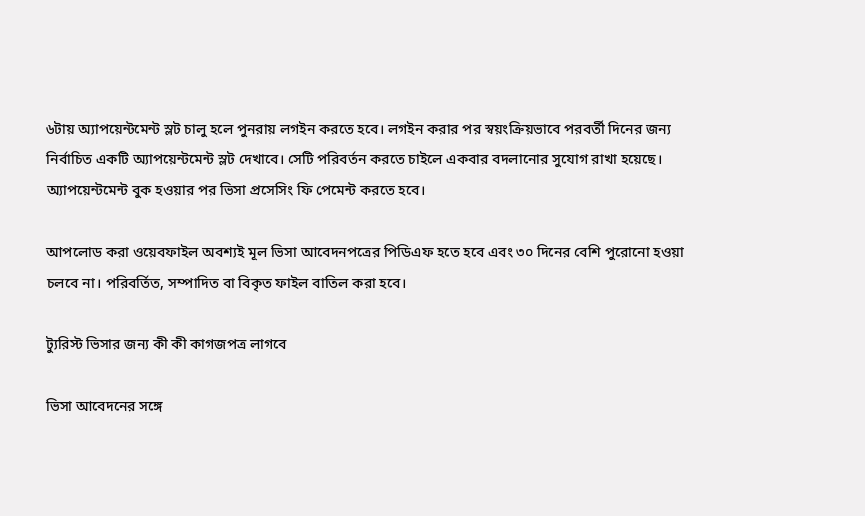৬টায় অ্যাপয়েন্টমেন্ট স্লট চালু হলে পুনরায় লগইন করতে হবে। লগইন করার পর স্বয়ংক্রিয়ভাবে পরবর্তী দিনের জন্য নির্বাচিত একটি অ্যাপয়েন্টমেন্ট স্লট দেখাবে। সেটি পরিবর্তন করতে চাইলে একবার বদলানোর সুযোগ রাখা হয়েছে। অ্যাপয়েন্টমেন্ট বুক হওয়ার পর ভিসা প্রসেসিং ফি পেমেন্ট করতে হবে।

আপলোড করা ওয়েবফাইল অবশ্যই মূল ভিসা আবেদনপত্রের পিডিএফ হতে হবে এবং ৩০ দিনের বেশি পুরোনো হওয়া চলবে না। পরিবর্তিত, সম্পাদিত বা বিকৃত ফাইল বাতিল করা হবে।

ট্যুরিস্ট ভিসার জন্য কী কী কাগজপত্র লাগবে

ভিসা আবেদনের সঙ্গে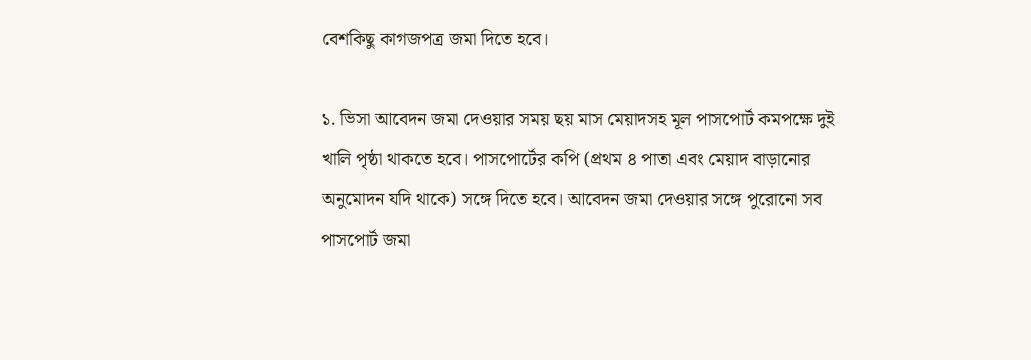বেশকিছু কাগজপত্র জমা দিতে হবে।

১. ভিসা আবেদন জমা দেওয়ার সময় ছয় মাস মেয়াদসহ মূল পাসপোর্ট কমপক্ষে দুই খালি পৃষ্ঠা থাকতে হবে। পাসপোর্টের কপি (প্রথম ৪ পাতা এবং মেয়াদ বাড়ানোর অনুমোদন যদি থাকে) সঙ্গে দিতে হবে। আবেদন জমা দেওয়ার সঙ্গে পুরোনো সব পাসপোর্ট জমা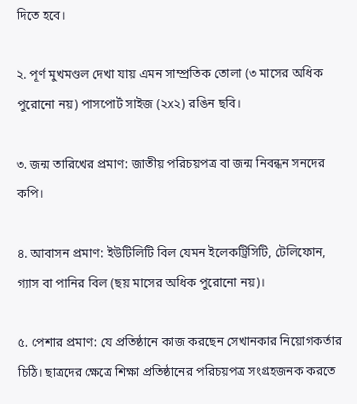দিতে হবে।

২. পূর্ণ মুখমণ্ডল দেখা যায় এমন সাম্প্রতিক তোলা (৩ মাসের অধিক পুরোনো নয়) পাসপোর্ট সাইজ (২x২) রঙিন ছবি।

৩. জন্ম তারিখের প্রমাণ: জাতীয় পরিচয়পত্র বা জন্ম নিবন্ধন সনদের কপি।

৪. আবাসন প্রমাণ: ইউটিলিটি বিল যেমন ইলেকট্রিসিটি, টেলিফোন, গ্যাস বা পানির বিল (ছয় মাসের অধিক পুরোনো নয়)।

৫. পেশার প্রমাণ: যে প্রতিষ্ঠানে কাজ করছেন সেখানকার নিয়োগকর্তার চিঠি। ছাত্রদের ক্ষেত্রে শিক্ষা প্রতিষ্ঠানের পরিচয়পত্র সংগ্রহজনক করতে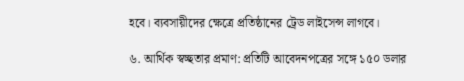হবে। ব্যবসায়ীদের ক্ষেত্রে প্রতিষ্ঠানের ট্রেড লাইসেন্স লাগবে।

৬. আর্থিক স্বচ্ছতার প্রমাণ: প্রতিটি আবেদনপত্রের সঙ্গে ১৫০ ডলার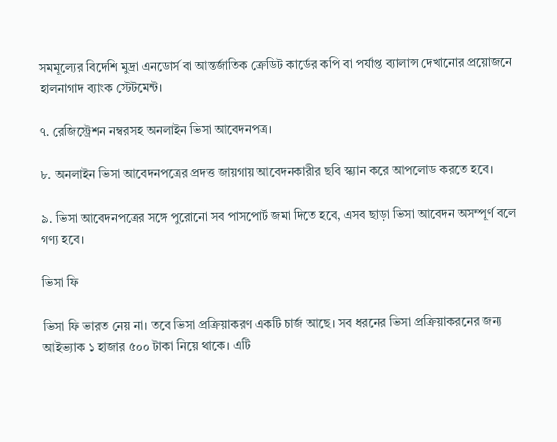সমমূল্যের বিদেশি মুদ্রা এনডোর্স বা আন্তর্জাতিক ক্রেডিট কার্ডের কপি বা পর্যাপ্ত ব্যালান্স দেখানোর প্রয়োজনে হালনাগাদ ব্যাংক স্টেটমেন্ট।

৭. রেজিস্ট্রেশন নম্বরসহ অনলাইন ভিসা আবেদনপত্র।

৮. অনলাইন ভিসা আবেদনপত্রের প্রদত্ত জায়গায় আবেদনকারীর ছবি স্ক্যান করে আপলোড করতে হবে।

৯. ভিসা আবেদনপত্রের সঙ্গে পুরোনো সব পাসপোর্ট জমা দিতে হবে, এসব ছাড়া ভিসা আবেদন অসম্পূর্ণ বলে গণ্য হবে।

ভিসা ফি

ভিসা ফি ভারত নেয় না। তবে ভিসা প্রক্রিয়াকরণ একটি চার্জ আছে। সব ধরনের ভিসা প্রক্রিয়াকরনের জন্য আইভ্যাক ১ হাজার ৫০০ টাকা নিয়ে থাকে। এটি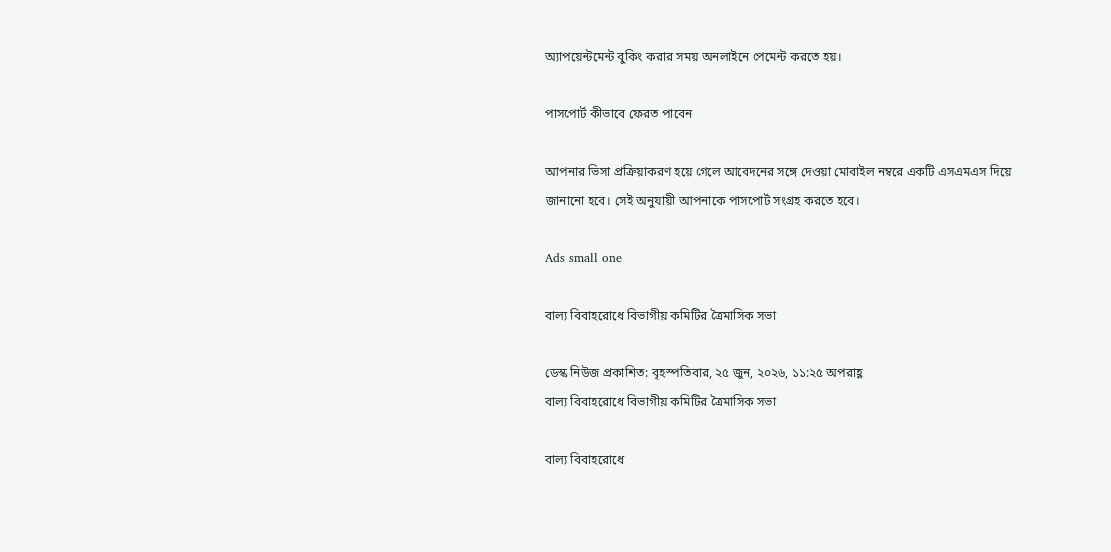অ্যাপয়েন্টমেন্ট বুকিং করার সময় অনলাইনে পেমেন্ট করতে হয়।

পাসপোর্ট কীভাবে ফেরত পাবেন

আপনার ভিসা প্রক্রিয়াকরণ হয়ে গেলে আবেদনের সঙ্গে দেওয়া মোবাইল নম্বরে একটি এসএমএস দিয়ে জানানো হবে। সেই অনুযায়ী আপনাকে পাসপোর্ট সংগ্রহ করতে হবে।

Ads small one

বাল্য বিবাহরোধে বিভাগীয় কমিটির ত্রৈমাসিক সভা

ডেস্ক নিউজ প্রকাশিত: বৃহস্পতিবার, ২৫ জুন, ২০২৬, ১১:২৫ অপরাহ্ণ
বাল্য বিবাহরোধে বিভাগীয় কমিটির ত্রৈমাসিক সভা

বাল্য বিবাহরোধে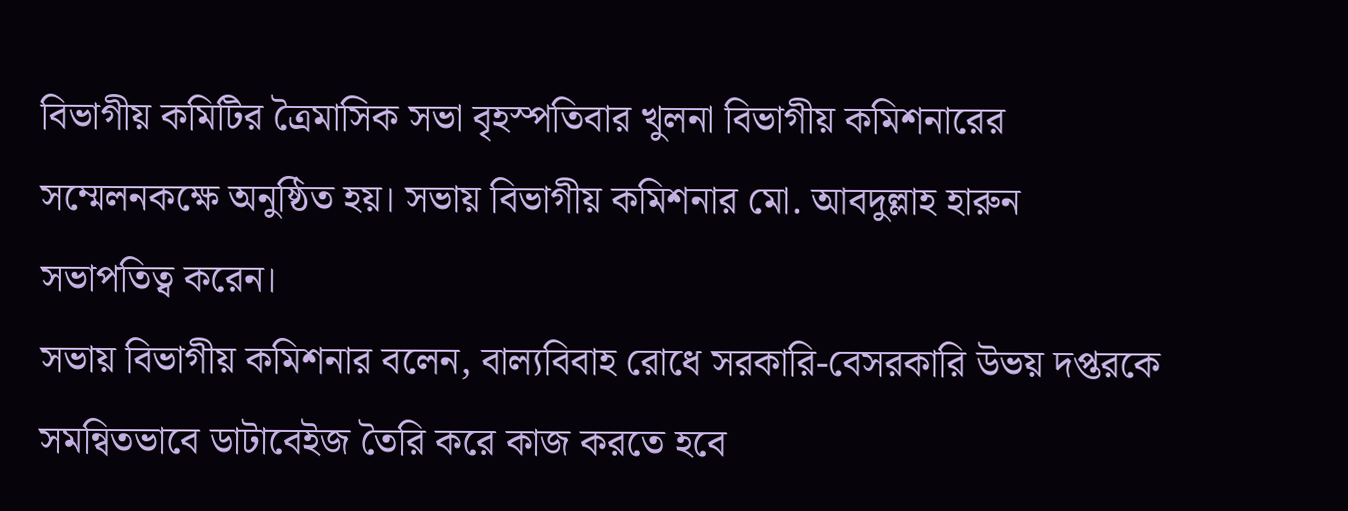বিভাগীয় কমিটির ত্রৈমাসিক সভা বৃহস্পতিবার খুলনা বিভাগীয় কমিশনারের সম্মেলনকক্ষে অনুষ্ঠিত হয়। সভায় বিভাগীয় কমিশনার মো. আবদুল্লাহ হারুন সভাপতিত্ব করেন।
সভায় বিভাগীয় কমিশনার বলেন, বাল্যবিবাহ রোধে সরকারি-বেসরকারি উভয় দপ্তরকে সমন্বিতভাবে ডাটাবেইজ তৈরি করে কাজ করতে হবে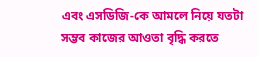এবং এসডিজি-কে আমলে নিয়ে যতটা সম্ভব কাজের আওতা বৃদ্ধি করতে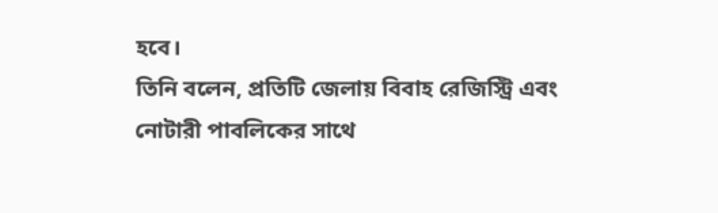হবে।
তিনি বলেন, প্রতিটি জেলায় বিবাহ রেজিস্ট্রি এবং নোটারী পাবলিকের সাথে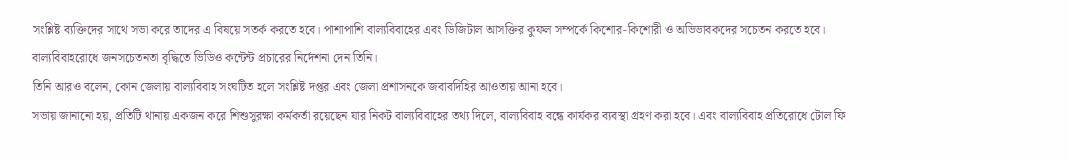সংশ্লিষ্ট ব্যক্তিদের সাথে সভা করে তাদের এ বিষয়ে সতর্ক করতে হবে। পাশাপাশি বাল্যবিবাহের এবং ডিজিটাল আসক্তির কুফল সম্পর্কে কিশোর-কিশোরী ও অভিভাবকদের সচেতন করতে হবে। বাল্যবিবাহরোধে জনসচেতনতা বৃদ্ধিতে ভিডিও কন্টেন্ট প্রচারের নির্দেশনা দেন তিনি।
তিনি আরও বলেন, কোন জেলায় বাল্যবিবাহ সংঘটিত হলে সংশ্লিষ্ট দপ্তর এবং জেলা প্রশাসনকে জবাবদিহির আওতায় আনা হবে।
সভায় জানানো হয়, প্রতিটি থানায় একজন করে শিশুসুরক্ষা কর্মকর্তা রয়েছেন যার নিকট বাল্যবিবাহের তথ্য দিলে, বাল্যবিবাহ বন্ধে কার্যকর ব্যবস্থা গ্রহণ করা হবে। এবং বাল্যবিবাহ প্রতিরোধে টোল ফি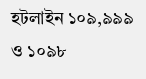হটলাইন ১০৯,৯৯৯ ও ১০৯৮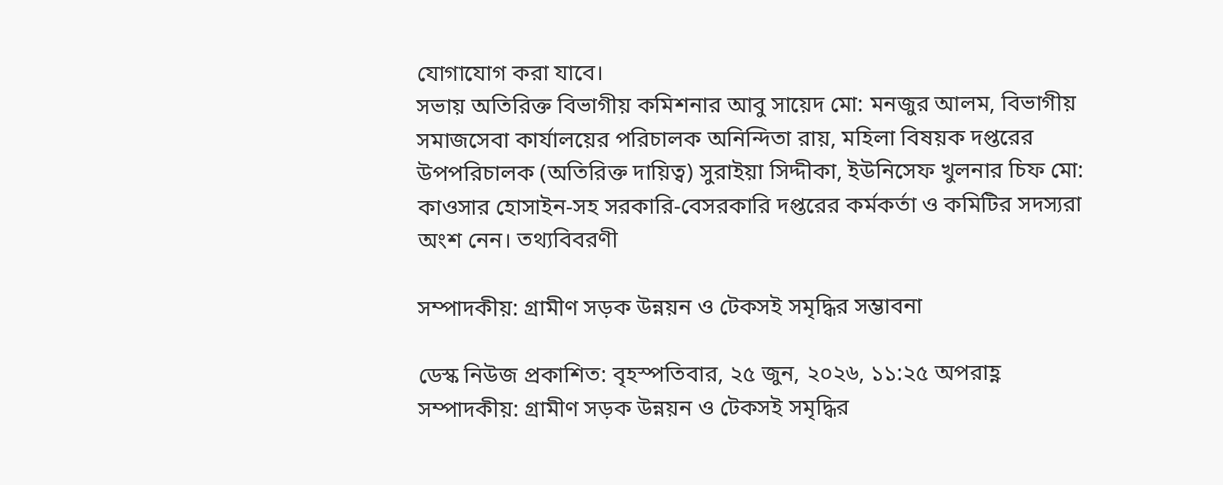যোগাযোগ করা যাবে।
সভায় অতিরিক্ত বিভাগীয় কমিশনার আবু সায়েদ মো: মনজুর আলম, বিভাগীয় সমাজসেবা কার্যালয়ের পরিচালক অনিন্দিতা রায়, মহিলা বিষয়ক দপ্তরের উপপরিচালক (অতিরিক্ত দায়িত্ব) সুরাইয়া সিদ্দীকা, ইউনিসেফ খুলনার চিফ মো: কাওসার হোসাইন-সহ সরকারি-বেসরকারি দপ্তরের কর্মকর্তা ও কমিটির সদস্যরা অংশ নেন। তথ্যবিবরণী

সম্পাদকীয়: গ্রামীণ সড়ক উন্নয়ন ও টেকসই সমৃদ্ধির সম্ভাবনা

ডেস্ক নিউজ প্রকাশিত: বৃহস্পতিবার, ২৫ জুন, ২০২৬, ১১:২৫ অপরাহ্ণ
সম্পাদকীয়: গ্রামীণ সড়ক উন্নয়ন ও টেকসই সমৃদ্ধির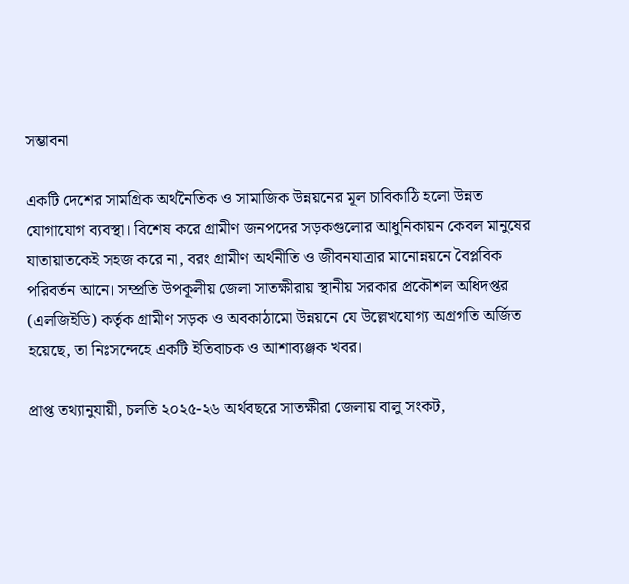সম্ভাবনা

একটি দেশের সামগ্রিক অর্থনৈতিক ও সামাজিক উন্নয়নের মূল চাবিকাঠি হলো উন্নত যোগাযোগ ব্যবস্থা। বিশেষ করে গ্রামীণ জনপদের সড়কগুলোর আধুনিকায়ন কেবল মানুষের যাতায়াতকেই সহজ করে না, বরং গ্রামীণ অর্থনীতি ও জীবনযাত্রার মানোন্নয়নে বৈপ্লবিক পরিবর্তন আনে। সম্প্রতি উপকূলীয় জেলা সাতক্ষীরায় স্থানীয় সরকার প্রকৌশল অধিদপ্তর (এলজিইডি) কর্তৃক গ্রামীণ সড়ক ও অবকাঠামো উন্নয়নে যে উল্লেখযোগ্য অগ্রগতি অর্জিত হয়েছে, তা নিঃসন্দেহে একটি ইতিবাচক ও আশাব্যঞ্জক খবর।

প্রাপ্ত তথ্যানুযায়ী, চলতি ২০২৫-২৬ অর্থবছরে সাতক্ষীরা জেলায় বালু সংকট,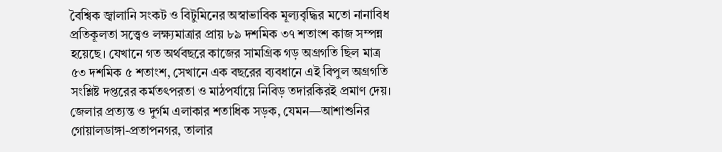বৈশ্বিক জ্বালানি সংকট ও বিটুমিনের অস্বাভাবিক মূল্যবৃদ্ধির মতো নানাবিধ প্রতিকূলতা সত্ত্বেও লক্ষ্যমাত্রার প্রায় ৮৯ দশমিক ৩৭ শতাংশ কাজ সম্পন্ন হয়েছে। যেখানে গত অর্থবছরে কাজের সামগ্রিক গড় অগ্রগতি ছিল মাত্র ৫৩ দশমিক ৫ শতাংশ, সেখানে এক বছরের ব্যবধানে এই বিপুল অগ্রগতি সংশ্লিষ্ট দপ্তরের কর্মতৎপরতা ও মাঠপর্যায়ে নিবিড় তদারকিরই প্রমাণ দেয়। জেলার প্রত্যন্ত ও দুর্গম এলাকার শতাধিক সড়ক, যেমন—আশাশুনির গোয়ালডাঙ্গা-প্রতাপনগর, তালার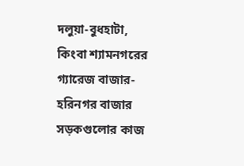দলুয়া-বুধহাটা, কিংবা শ্যামনগরের গ্যারেজ বাজার-হরিনগর বাজার সড়কগুলোর কাজ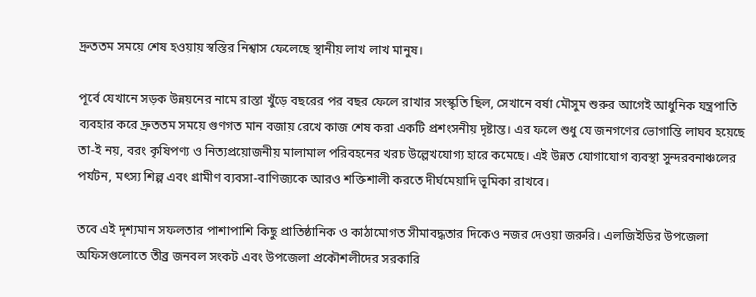দ্রুততম সময়ে শেষ হওয়ায় স্বস্তির নিশ্বাস ফেলেছে স্থানীয় লাখ লাখ মানুষ।

পূর্বে যেখানে সড়ক উন্নয়নের নামে রাস্তা খুঁড়ে বছরের পর বছর ফেলে রাখার সংস্কৃতি ছিল, সেখানে বর্ষা মৌসুম শুরুর আগেই আধুনিক যন্ত্রপাতি ব্যবহার করে দ্রুততম সময়ে গুণগত মান বজায় রেখে কাজ শেষ করা একটি প্রশংসনীয় দৃষ্টান্ত। এর ফলে শুধু যে জনগণের ভোগান্তি লাঘব হয়েছে তা-ই নয়, বরং কৃষিপণ্য ও নিত্যপ্রয়োজনীয় মালামাল পরিবহনের খরচ উল্লেখযোগ্য হারে কমেছে। এই উন্নত যোগাযোগ ব্যবস্থা সুন্দরবনাঞ্চলের পর্যটন, মৎস্য শিল্প এবং গ্রামীণ ব্যবসা-বাণিজ্যকে আরও শক্তিশালী করতে দীর্ঘমেয়াদি ভূমিকা রাখবে।

তবে এই দৃশ্যমান সফলতার পাশাপাশি কিছু প্রাতিষ্ঠানিক ও কাঠামোগত সীমাবদ্ধতার দিকেও নজর দেওয়া জরুরি। এলজিইডির উপজেলা অফিসগুলোতে তীব্র জনবল সংকট এবং উপজেলা প্রকৌশলীদের সরকারি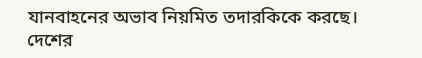যানবাহনের অভাব নিয়মিত তদারকিকে করছে। দেশের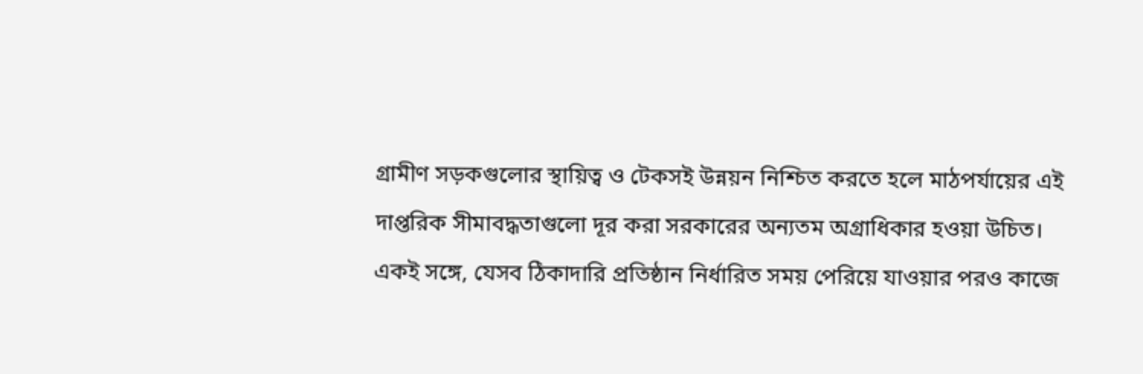গ্রামীণ সড়কগুলোর স্থায়িত্ব ও টেকসই উন্নয়ন নিশ্চিত করতে হলে মাঠপর্যায়ের এই দাপ্তরিক সীমাবদ্ধতাগুলো দূর করা সরকারের অন্যতম অগ্রাধিকার হওয়া উচিত। একই সঙ্গে, যেসব ঠিকাদারি প্রতিষ্ঠান নির্ধারিত সময় পেরিয়ে যাওয়ার পরও কাজে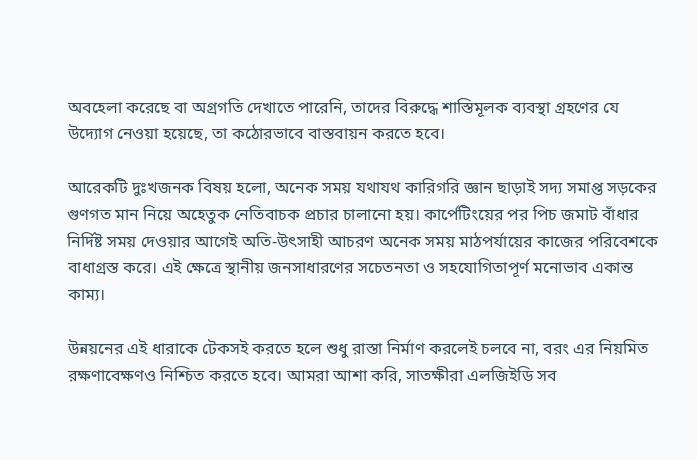অবহেলা করেছে বা অগ্রগতি দেখাতে পারেনি, তাদের বিরুদ্ধে শাস্তিমূলক ব্যবস্থা গ্রহণের যে উদ্যোগ নেওয়া হয়েছে, তা কঠোরভাবে বাস্তবায়ন করতে হবে।

আরেকটি দুঃখজনক বিষয় হলো, অনেক সময় যথাযথ কারিগরি জ্ঞান ছাড়াই সদ্য সমাপ্ত সড়কের গুণগত মান নিয়ে অহেতুক নেতিবাচক প্রচার চালানো হয়। কার্পেটিংয়ের পর পিচ জমাট বাঁধার নির্দিষ্ট সময় দেওয়ার আগেই অতি-উৎসাহী আচরণ অনেক সময় মাঠপর্যায়ের কাজের পরিবেশকে বাধাগ্রস্ত করে। এই ক্ষেত্রে স্থানীয় জনসাধারণের সচেতনতা ও সহযোগিতাপূর্ণ মনোভাব একান্ত কাম্য।

উন্নয়নের এই ধারাকে টেকসই করতে হলে শুধু রাস্তা নির্মাণ করলেই চলবে না, বরং এর নিয়মিত রক্ষণাবেক্ষণও নিশ্চিত করতে হবে। আমরা আশা করি, সাতক্ষীরা এলজিইডি সব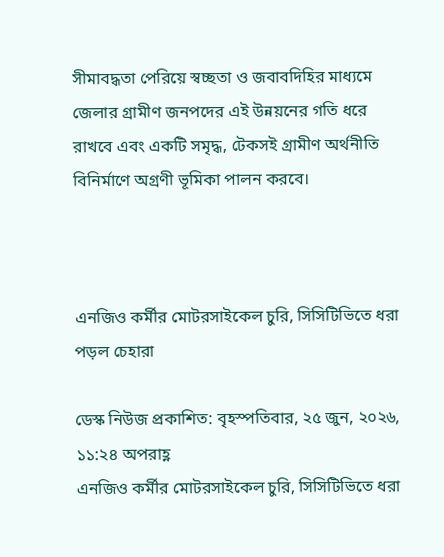সীমাবদ্ধতা পেরিয়ে স্বচ্ছতা ও জবাবদিহির মাধ্যমে জেলার গ্রামীণ জনপদের এই উন্নয়নের গতি ধরে রাখবে এবং একটি সমৃদ্ধ, টেকসই গ্রামীণ অর্থনীতি বিনির্মাণে অগ্রণী ভূমিকা পালন করবে।



এনজিও কর্মীর মোটরসাইকেল চুরি, সিসিটিভিতে ধরা পড়ল চেহারা

ডেস্ক নিউজ প্রকাশিত: বৃহস্পতিবার, ২৫ জুন, ২০২৬, ১১:২৪ অপরাহ্ণ
এনজিও কর্মীর মোটরসাইকেল চুরি, সিসিটিভিতে ধরা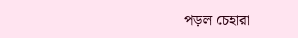পড়ল চেহারা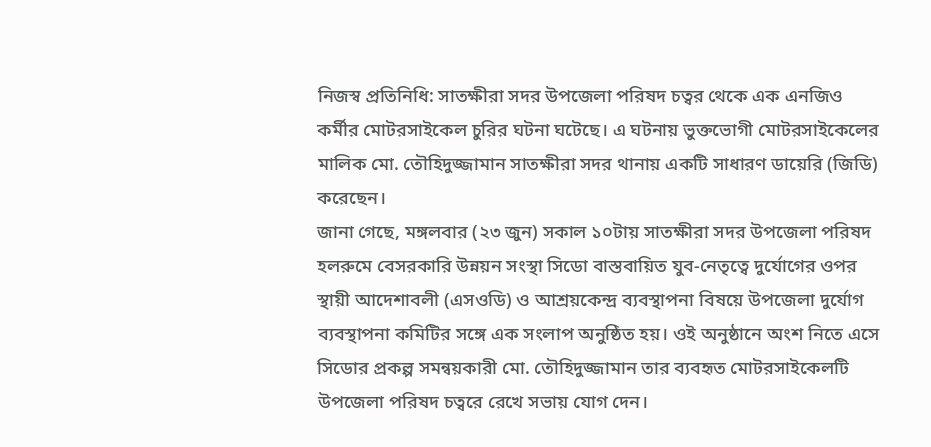নিজস্ব প্রতিনিধি: সাতক্ষীরা সদর উপজেলা পরিষদ চত্বর থেকে এক এনজিও কর্মীর মোটরসাইকেল চুরির ঘটনা ঘটেছে। এ ঘটনায় ভুক্তভোগী মোটরসাইকেলের মালিক মো. তৌহিদুজ্জামান সাতক্ষীরা সদর থানায় একটি সাধারণ ডায়েরি (জিডি) করেছেন।
জানা গেছে, মঙ্গলবার (২৩ জুন) সকাল ১০টায় সাতক্ষীরা সদর উপজেলা পরিষদ হলরুমে বেসরকারি উন্নয়ন সংস্থা সিডো বাস্তবায়িত যুব-নেতৃত্বে দুর্যোগের ওপর স্থায়ী আদেশাবলী (এসওডি) ও আশ্রয়কেন্দ্র ব্যবস্থাপনা বিষয়ে উপজেলা দুর্যোগ ব্যবস্থাপনা কমিটির সঙ্গে এক সংলাপ অনুষ্ঠিত হয়। ওই অনুষ্ঠানে অংশ নিতে এসে সিডোর প্রকল্প সমন্বয়কারী মো. তৌহিদুজ্জামান তার ব্যবহৃত মোটরসাইকেলটি উপজেলা পরিষদ চত্বরে রেখে সভায় যোগ দেন।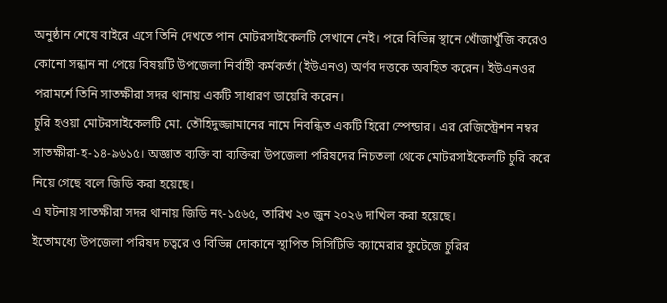অনুষ্ঠান শেষে বাইরে এসে তিনি দেখতে পান মোটরসাইকেলটি সেখানে নেই। পরে বিভিন্ন স্থানে খোঁজাখুঁজি করেও কোনো সন্ধান না পেয়ে বিষয়টি উপজেলা নির্বাহী কর্মকর্তা (ইউএনও) অর্ণব দত্তকে অবহিত করেন। ইউএনওর পরামর্শে তিনি সাতক্ষীরা সদর থানায় একটি সাধারণ ডায়েরি করেন।
চুরি হওয়া মোটরসাইকেলটি মো. তৌহিদুজ্জামানের নামে নিবন্ধিত একটি হিরো স্পেন্ডার। এর রেজিস্ট্রেশন নম্বর সাতক্ষীরা-হ-১৪-৯৬১৫। অজ্ঞাত ব্যক্তি বা ব্যক্তিরা উপজেলা পরিষদের নিচতলা থেকে মোটরসাইকেলটি চুরি করে নিয়ে গেছে বলে জিডি করা হয়েছে।
এ ঘটনায় সাতক্ষীরা সদর থানায় জিডি নং-১৫৬৫, তারিখ ২৩ জুন ২০২৬ দাখিল করা হয়েছে।
ইতোমধ্যে উপজেলা পরিষদ চত্বরে ও বিভিন্ন দোকানে স্থাপিত সিসিটিভি ক্যামেরার ফুটেজে চুরির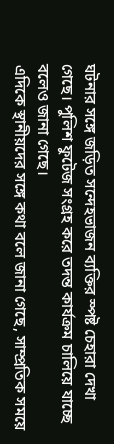ঘটনার সঙ্গে জড়িত সন্দেহভাজন ব্যক্তির স্পষ্ট চেহারা দেখা গেছে। পুলিশ ফুটেজ সংগ্রহ করে তদন্ত কার্যক্রম চালিয়ে যাচ্ছে বলেও জানা গেছে।
এদিকে স্থানীয়দের সঙ্গে কথা বলে জানা গেছে, সাম্প্রতিক সময়ে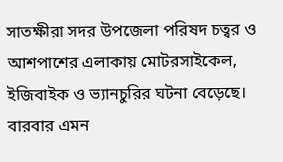সাতক্ষীরা সদর উপজেলা পরিষদ চত্বর ও আশপাশের এলাকায় মোটরসাইকেল, ইজিবাইক ও ভ্যানচুরির ঘটনা বেড়েছে। বারবার এমন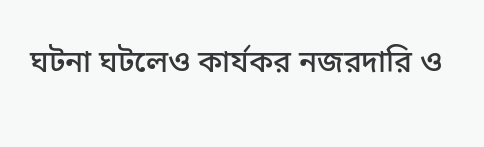ঘটনা ঘটলেও কার্যকর নজরদারি ও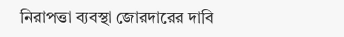নিরাপত্তা ব্যবস্থা জোরদারের দাবি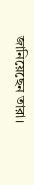জানিয়েছেন তারা।